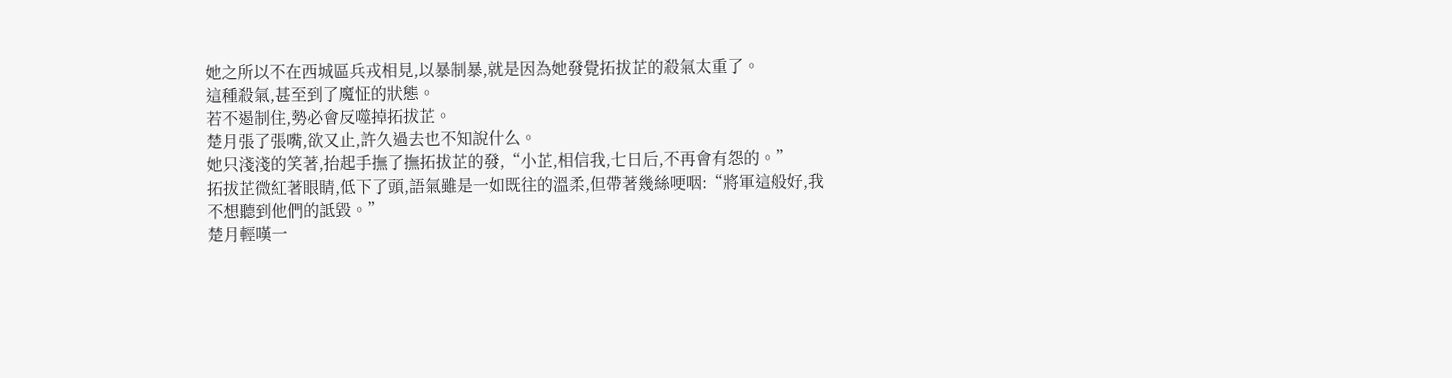她之所以不在西城區兵戎相見,以暴制暴,就是因為她發覺拓拔芷的殺氣太重了。
這種殺氣,甚至到了魔怔的狀態。
若不遏制住,勢必會反噬掉拓拔芷。
楚月張了張嘴,欲又止,許久過去也不知說什么。
她只淺淺的笑著,抬起手撫了撫拓拔芷的發,“小芷,相信我,七日后,不再會有怨的。”
拓拔芷微紅著眼睛,低下了頭,語氣雖是一如既往的溫柔,但帶著幾絲哽咽:“將軍這般好,我不想聽到他們的詆毀。”
楚月輕嘆一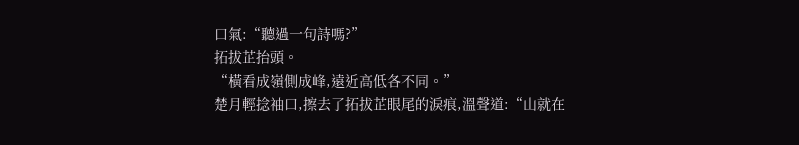口氣:“聽過一句詩嗎?”
拓拔芷抬頭。
“橫看成嶺側成峰,遠近高低各不同。”
楚月輕捻袖口,擦去了拓拔芷眼尾的淚痕,溫聲道:“山就在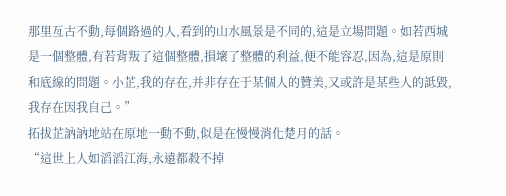那里亙古不動,每個路過的人,看到的山水風景是不同的,這是立場問題。如若西城是一個整體,有若背叛了這個整體,損壞了整體的利益,便不能容忍,因為,這是原則和底線的問題。小芷,我的存在,并非存在于某個人的贊美,又或許是某些人的詆毀,我存在因我自己。”
拓拔芷訥訥地站在原地一動不動,似是在慢慢消化楚月的話。
“這世上人如滔滔江海,永遠都殺不掉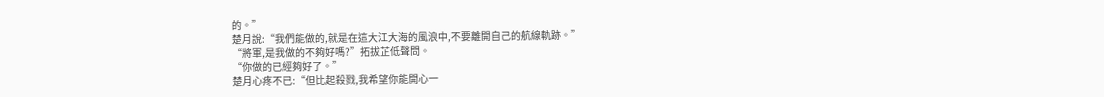的。”
楚月說:“我們能做的,就是在這大江大海的風浪中,不要離開自己的航線軌跡。”
“將軍,是我做的不夠好嗎?”拓拔芷低聲問。
“你做的已經夠好了。”
楚月心疼不已:“但比起殺戮,我希望你能開心一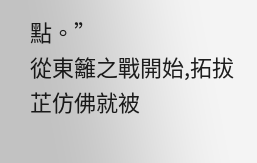點。”
從東籬之戰開始,拓拔芷仿佛就被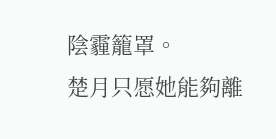陰霾籠罩。
楚月只愿她能夠離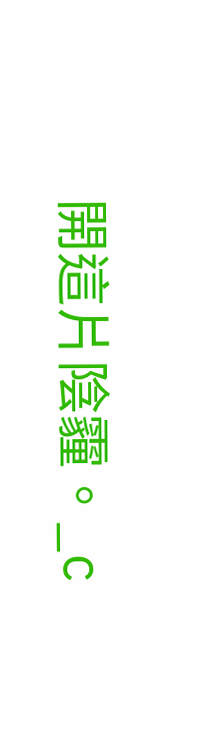開這片陰霾。_c